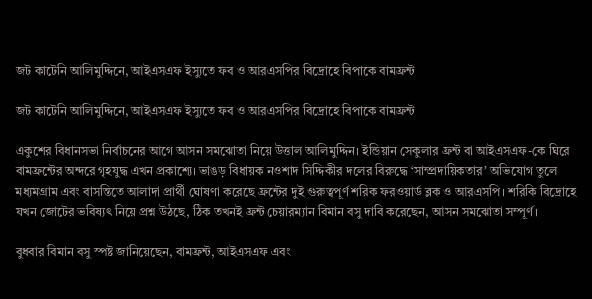জট কাটেনি আলিমুদ্দিনে, আইএসএফ ইস্যুতে ফব ও আরএসপির বিদ্রোহে বিপাকে বামফ্রন্ট

জট কাটেনি আলিমুদ্দিনে, আইএসএফ ইস্যুতে ফব ও আরএসপির বিদ্রোহে বিপাকে বামফ্রন্ট

একুশের বিধানসভা নির্বাচনের আগে আসন সমঝোতা নিয়ে উত্তাল আলিমুদ্দিন। ইন্ডিয়ান সেকুলার ফ্রন্ট বা আইএসএফ-কে ঘিরে বামফ্রন্টের অন্দরে গৃহযুদ্ধ এখন প্রকাশ্যে। ভাঙড় বিধায়ক নওশাদ সিদ্দিকীর দলের বিরুদ্ধে ‘সাম্প্রদায়িকতার’ অভিযোগ তুলে মধ্যমগ্রাম এবং বাসন্তিতে আলাদা প্রার্থী ঘোষণা করেছে ফ্রন্টের দুই গুরুত্বপূর্ণ শরিক ফরওয়ার্ড ব্লক ও আরএসপি। শরিকি বিদ্রোহে যখন জোটের ভবিষ্যৎ নিয়ে প্রশ্ন উঠছে, ঠিক তখনই ফ্রন্ট চেয়ারম্যান বিমান বসু দাবি করেছেন, আসন সমঝোতা সম্পূর্ণ।

বুধবার বিমান বসু স্পষ্ট জানিয়েছেন, বামফ্রন্ট, আইএসএফ এবং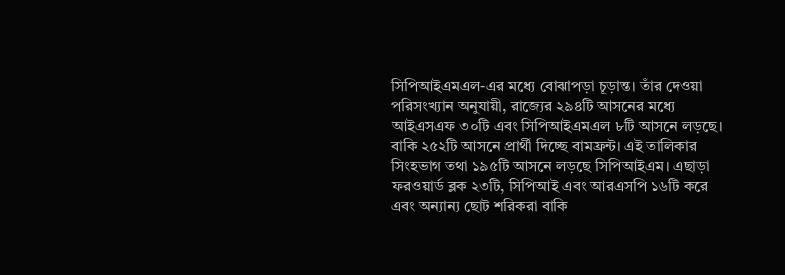সিপিআইএমএল-এর মধ্যে বোঝাপড়া চূড়ান্ত। তাঁর দেওয়া পরিসংখ্যান অনুযায়ী, রাজ্যের ২৯৪টি আসনের মধ্যে আইএসএফ ৩০টি এবং সিপিআইএমএল ৮টি আসনে লড়ছে। বাকি ২৫২টি আসনে প্রার্থী দিচ্ছে বামফ্রন্ট। এই তালিকার সিংহভাগ তথা ১৯৫টি আসনে লড়ছে সিপিআইএম। এছাড়া ফরওয়ার্ড ব্লক ২৩টি, সিপিআই এবং আরএসপি ১৬টি করে এবং অন্যান্য ছোট শরিকরা বাকি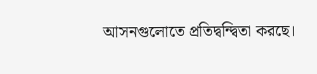আসনগুলোতে প্রতিদ্বন্দ্বিতা করছে।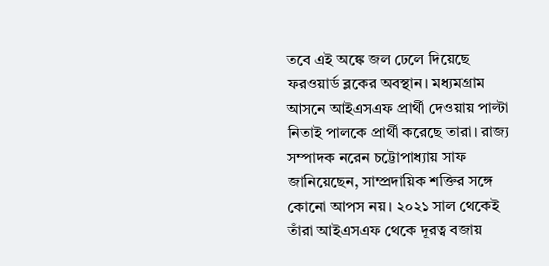তবে এই অঙ্কে জল ঢেলে দিয়েছে ফরওয়ার্ড ব্লকের অবস্থান। মধ্যমগ্রাম আসনে আইএসএফ প্রার্থী দেওয়ায় পাল্টা নিতাই পালকে প্রার্থী করেছে তারা। রাজ্য সম্পাদক নরেন চট্টোপাধ্যায় সাফ জানিয়েছেন, সাম্প্রদায়িক শক্তির সঙ্গে কোনো আপস নয়। ২০২১ সাল থেকেই তাঁরা আইএসএফ থেকে দূরত্ব বজায়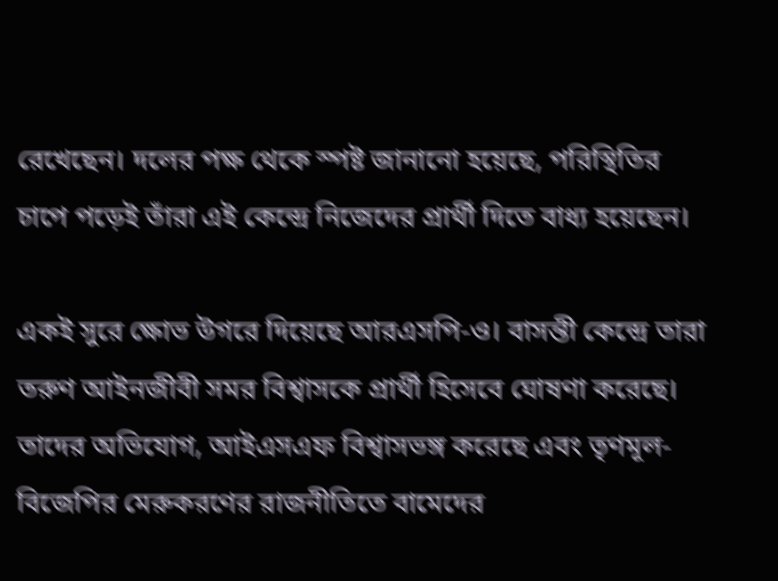রেখেছেন। দলের পক্ষ থেকে স্পষ্ট জানানো হয়েছে, পরিস্থিতির চাপে পড়েই তাঁরা এই কেন্দ্রে নিজেদের প্রার্থী দিতে বাধ্য হয়েছেন।

একই সুরে ক্ষোভ উগরে দিয়েছে আরএসপি-ও। বাসন্তী কেন্দ্রে তারা তরুণ আইনজীবী সমর বিশ্বাসকে প্রার্থী হিসেবে ঘোষণা করেছে। তাদের অভিযোগ, আইএসএফ বিশ্বাসভঙ্গ করেছে এবং তৃণমূল-বিজেপির মেরুকরণের রাজনীতিতে বামেদের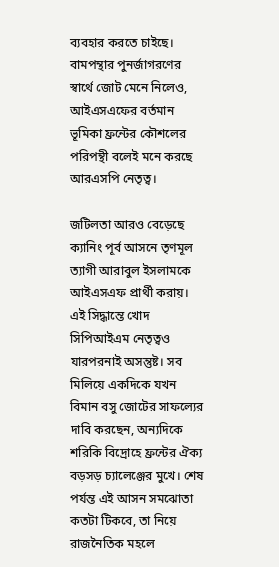ব্যবহার করতে চাইছে। বামপন্থার পুনর্জাগরণের স্বার্থে জোট মেনে নিলেও, আইএসএফের বর্তমান ভূমিকা ফ্রন্টের কৌশলের পরিপন্থী বলেই মনে করছে আরএসপি নেতৃত্ব।

জটিলতা আরও বেড়েছে ক্যানিং পূর্ব আসনে তৃণমূল ত্যাগী আরাবুল ইসলামকে আইএসএফ প্রার্থী করায়। এই সিদ্ধান্তে খোদ সিপিআইএম নেতৃত্বও যারপরনাই অসন্তুষ্ট। সব মিলিয়ে একদিকে যখন বিমান বসু জোটের সাফল্যের দাবি করছেন, অন্যদিকে শরিকি বিদ্রোহে ফ্রন্টের ঐক্য বড়সড় চ্যালেঞ্জের মুখে। শেষ পর্যন্ত এই আসন সমঝোতা কতটা টিকবে, তা নিয়ে রাজনৈতিক মহলে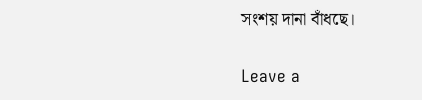সংশয় দানা বাঁধছে।

Leave a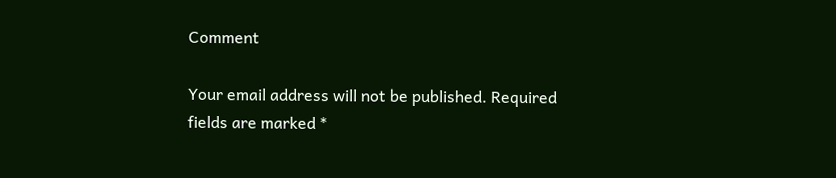Comment

Your email address will not be published. Required fields are marked *